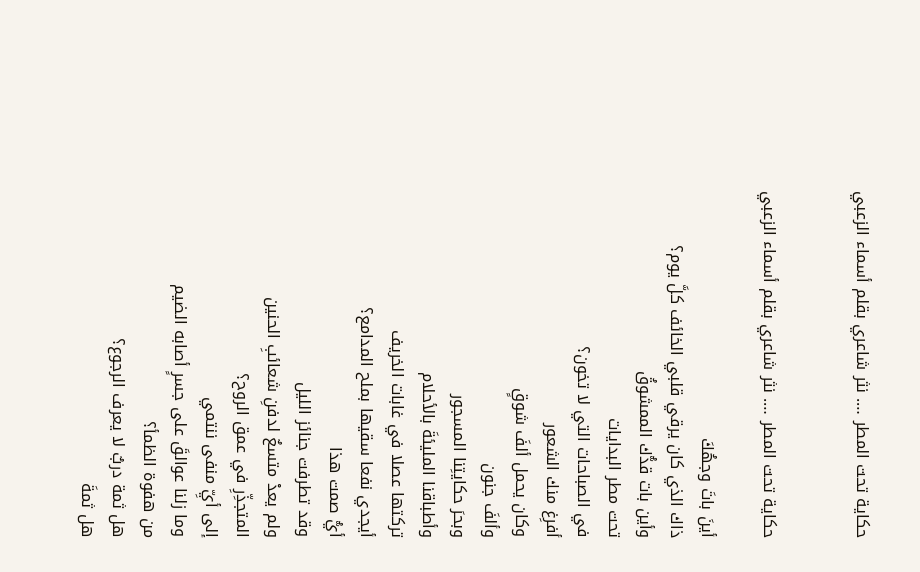حكاية تحت المطر …. نثر شاعري بقلم أسماء الزعبي


حكاية تحت المطر …. نثر شاعري بقلم أسماء الزعبي

أينَ باتَ وجهُكَ
ذاك الذي كان يرقي قلبي الخائف كلَّ يوم؟
وأين بات قدُّك الممشوقُ
تحت مطر البدايات
في الصباحات التي لا تخون؟
أفرِغ منك الشعور
وكان يحمل ألفَ شوقٍ
وألفَ جنون
وبحرَ حكايتِنا المسجور
وأطباقنا المليئةَ بالأحلام
تركتها عصلا في غابات الخريف
أيجدي نفعا سقيها بملح المدامع؟
أيُّ صمت هذا
وقد تطرفت جنائز الليل
ولم يعدْ متسعٌ لدفنِ شعائبِ الحنين
المتجذِّرِ في عمق الروح؟
إلى أيِّ منفى ننتمي
وما زلنا عوالقَ على جسرٍ أصابه الضيم
من هفوة الظمأ؟
هل ثمة دربٌ لا يعرف الرجوع؟
هل ثمةَ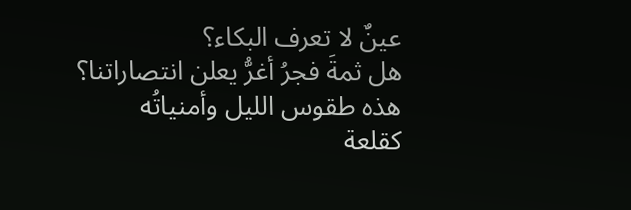عينٌ لا تعرف البكاء؟
هل ثمةَ فجرُ أغرُّ يعلن انتصاراتنا؟
هذه طقوس الليل وأمنياتُه
كقلعة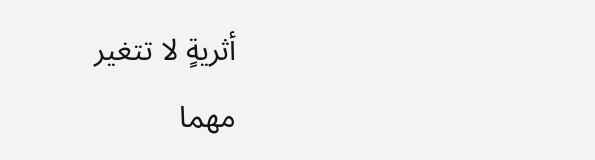أثريةٍ لا تتغير
مهما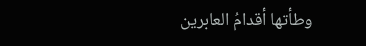وطأتها أقدامُ العابرين